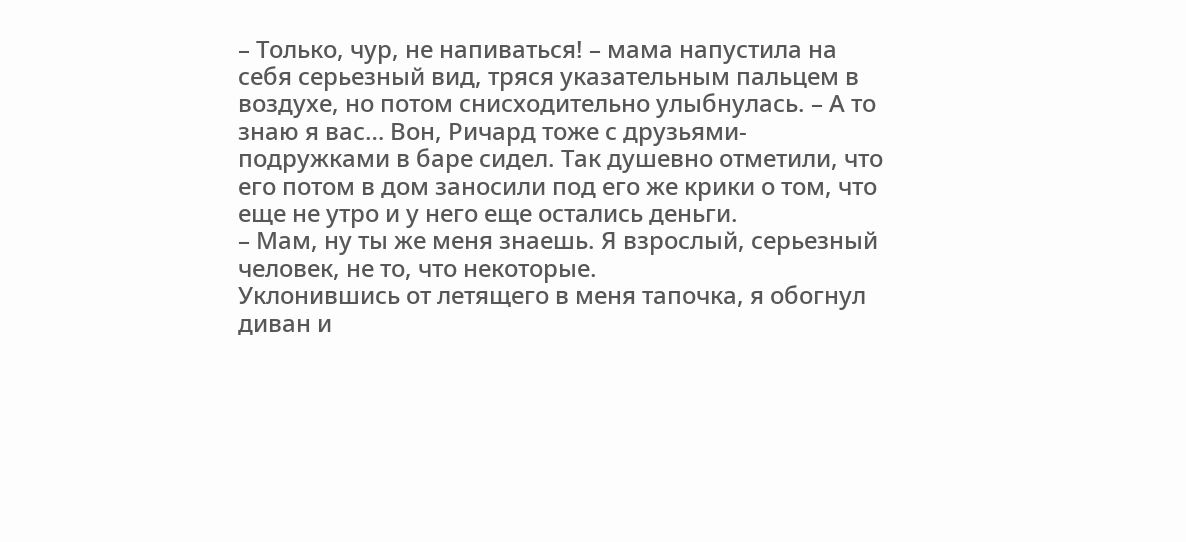– Только, чур, не напиваться! – мама напустила на себя серьезный вид, тряся указательным пальцем в воздухе, но потом снисходительно улыбнулась. – А то знаю я вас… Вон, Ричард тоже с друзьями-подружками в баре сидел. Так душевно отметили, что его потом в дом заносили под его же крики о том, что еще не утро и у него еще остались деньги.
– Мам, ну ты же меня знаешь. Я взрослый, серьезный человек, не то, что некоторые.
Уклонившись от летящего в меня тапочка, я обогнул диван и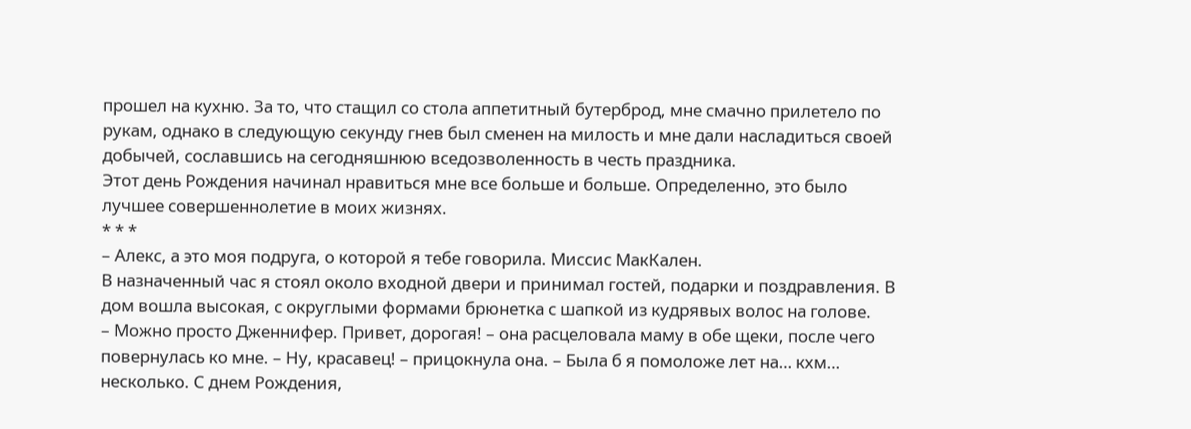прошел на кухню. За то, что стащил со стола аппетитный бутерброд, мне смачно прилетело по рукам, однако в следующую секунду гнев был сменен на милость и мне дали насладиться своей добычей, сославшись на сегодняшнюю вседозволенность в честь праздника.
Этот день Рождения начинал нравиться мне все больше и больше. Определенно, это было лучшее совершеннолетие в моих жизнях.
* * *
– Алекс, а это моя подруга, о которой я тебе говорила. Миссис МакКален.
В назначенный час я стоял около входной двери и принимал гостей, подарки и поздравления. В дом вошла высокая, с округлыми формами брюнетка с шапкой из кудрявых волос на голове.
– Можно просто Дженнифер. Привет, дорогая! – она расцеловала маму в обе щеки, после чего повернулась ко мне. – Ну, красавец! – прицокнула она. – Была б я помоложе лет на… кхм… несколько. С днем Рождения,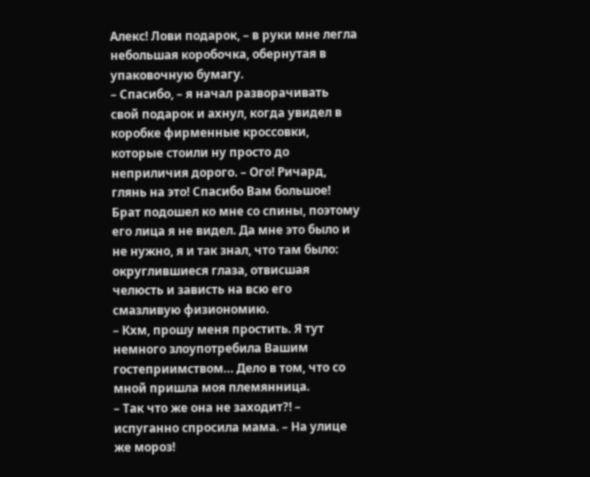Алекс! Лови подарок, – в руки мне легла небольшая коробочка, обернутая в упаковочную бумагу.
– Спасибо, – я начал разворачивать свой подарок и ахнул, когда увидел в коробке фирменные кроссовки, которые стоили ну просто до неприличия дорого. – Ого! Ричард, глянь на это! Спасибо Вам большое!
Брат подошел ко мне со спины, поэтому его лица я не видел. Да мне это было и не нужно, я и так знал, что там было: округлившиеся глаза, отвисшая челюсть и зависть на всю его смазливую физиономию.
– Кхм, прошу меня простить. Я тут немного злоупотребила Вашим гостеприимством… Дело в том, что со мной пришла моя племянница.
– Так что же она не заходит?! – испуганно спросила мама. – На улице же мороз!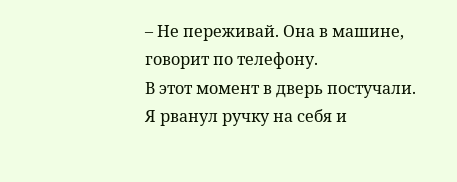– Не переживай. Она в машине, говорит по телефону.
В этот момент в дверь постучали. Я рванул ручку на себя и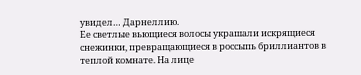увидел… Дарнеллию.
Ее светлые вьющиеся волосы украшали искрящиеся снежинки, превращающиеся в россыпь бриллиантов в теплой комнате. На лице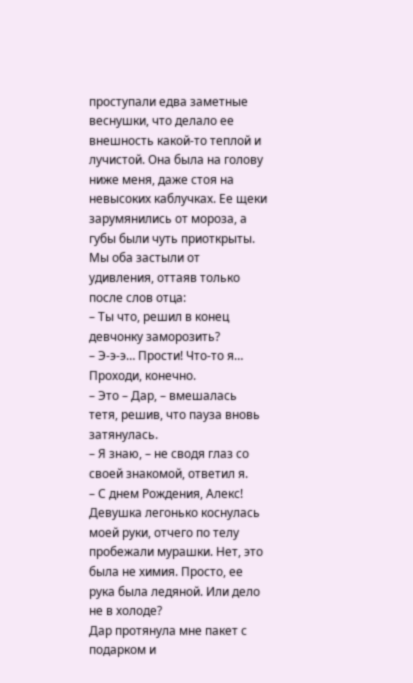проступали едва заметные веснушки, что делало ее внешность какой-то теплой и лучистой. Она была на голову ниже меня, даже стоя на невысоких каблучках. Ее щеки зарумянились от мороза, а губы были чуть приоткрыты.
Мы оба застыли от удивления, оттаяв только после слов отца:
– Ты что, решил в конец девчонку заморозить?
– Э-э-э… Прости! Что-то я… Проходи, конечно.
– Это – Дар, – вмешалась тетя, решив, что пауза вновь затянулась.
– Я знаю, – не сводя глаз со своей знакомой, ответил я.
– С днем Рождения, Алекс!
Девушка легонько коснулась моей руки, отчего по телу пробежали мурашки. Нет, это была не химия. Просто, ее рука была ледяной. Или дело не в холоде?
Дар протянула мне пакет с подарком и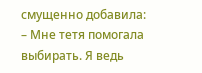смущенно добавила:
– Мне тетя помогала выбирать. Я ведь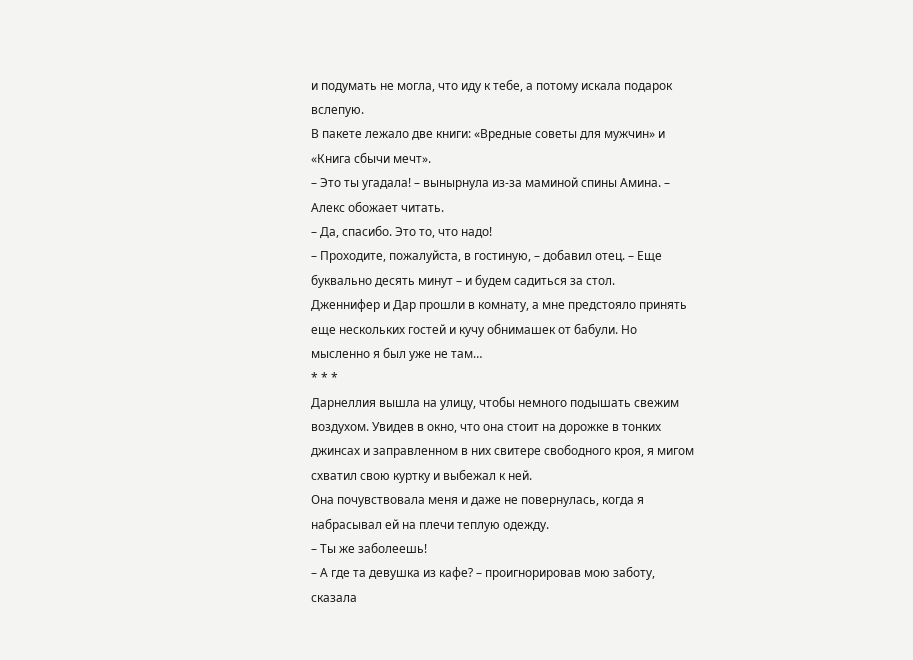и подумать не могла, что иду к тебе, а потому искала подарок вслепую.
В пакете лежало две книги: «Вредные советы для мужчин» и «Книга сбычи мечт».
– Это ты угадала! – вынырнула из-за маминой спины Амина. – Алекс обожает читать.
– Да, спасибо. Это то, что надо!
– Проходите, пожалуйста, в гостиную, – добавил отец. – Еще буквально десять минут – и будем садиться за стол.
Дженнифер и Дар прошли в комнату, а мне предстояло принять еще нескольких гостей и кучу обнимашек от бабули. Но мысленно я был уже не там…
* * *
Дарнеллия вышла на улицу, чтобы немного подышать свежим воздухом. Увидев в окно, что она стоит на дорожке в тонких джинсах и заправленном в них свитере свободного кроя, я мигом схватил свою куртку и выбежал к ней.
Она почувствовала меня и даже не повернулась, когда я набрасывал ей на плечи теплую одежду.
– Ты же заболеешь!
– А где та девушка из кафе? – проигнорировав мою заботу, сказала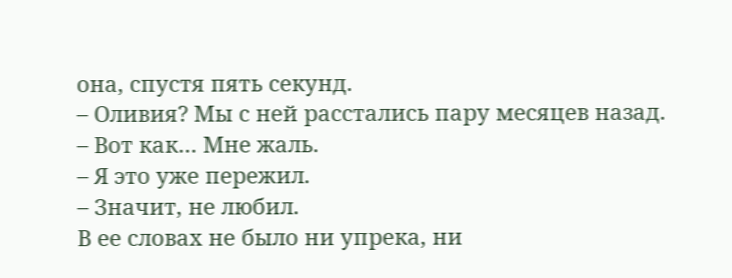она, спустя пять секунд.
– Оливия? Мы с ней расстались пару месяцев назад.
– Вот как… Мне жаль.
– Я это уже пережил.
– Значит, не любил.
В ее словах не было ни упрека, ни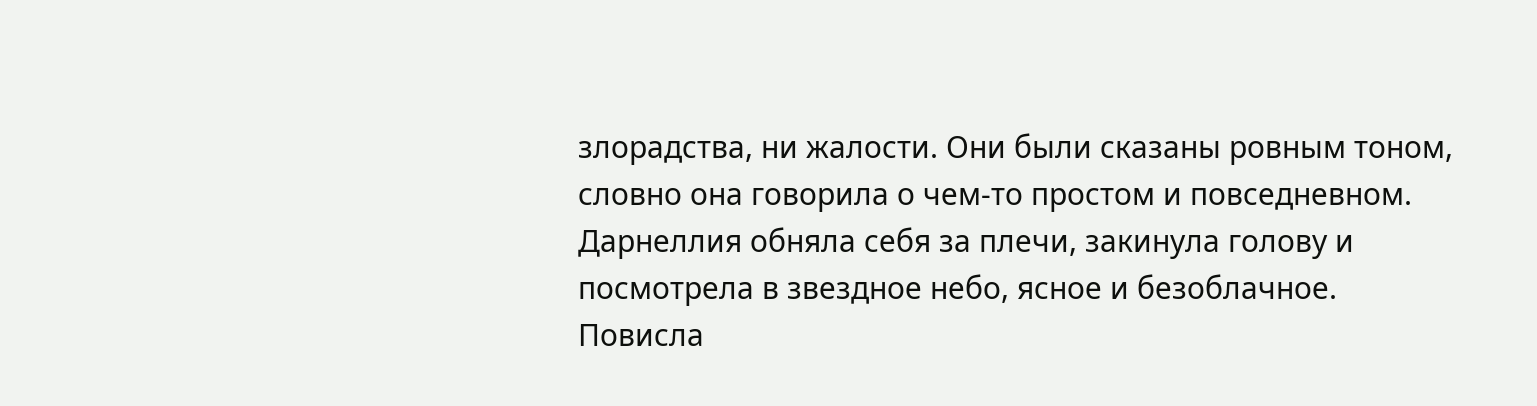злорадства, ни жалости. Они были сказаны ровным тоном, словно она говорила о чем-то простом и повседневном.
Дарнеллия обняла себя за плечи, закинула голову и посмотрела в звездное небо, ясное и безоблачное. Повисла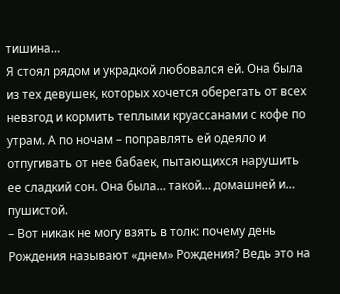тишина…
Я стоял рядом и украдкой любовался ей. Она была из тех девушек, которых хочется оберегать от всех невзгод и кормить теплыми круассанами с кофе по утрам. А по ночам – поправлять ей одеяло и отпугивать от нее бабаек, пытающихся нарушить ее сладкий сон. Она была… такой… домашней и… пушистой.
– Вот никак не могу взять в толк: почему день Рождения называют «днем» Рождения? Ведь это на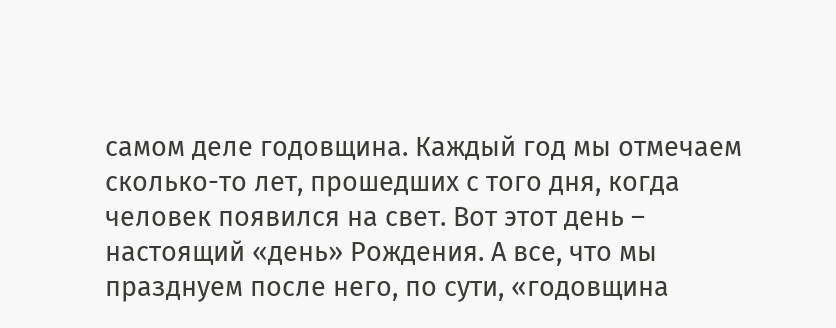самом деле годовщина. Каждый год мы отмечаем сколько-то лет, прошедших с того дня, когда человек появился на свет. Вот этот день – настоящий «день» Рождения. А все, что мы празднуем после него, по сути, «годовщина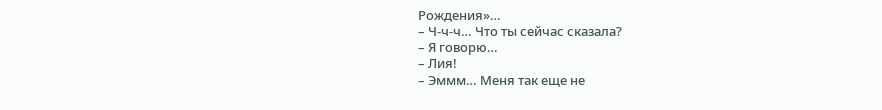Рождения»…
– Ч-ч-ч… Что ты сейчас сказала?
– Я говорю…
– Лия!
– Эммм… Меня так еще не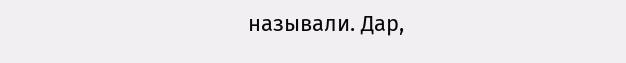называли. Дар,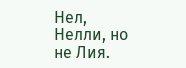Нел, Нелли, но не Лия.